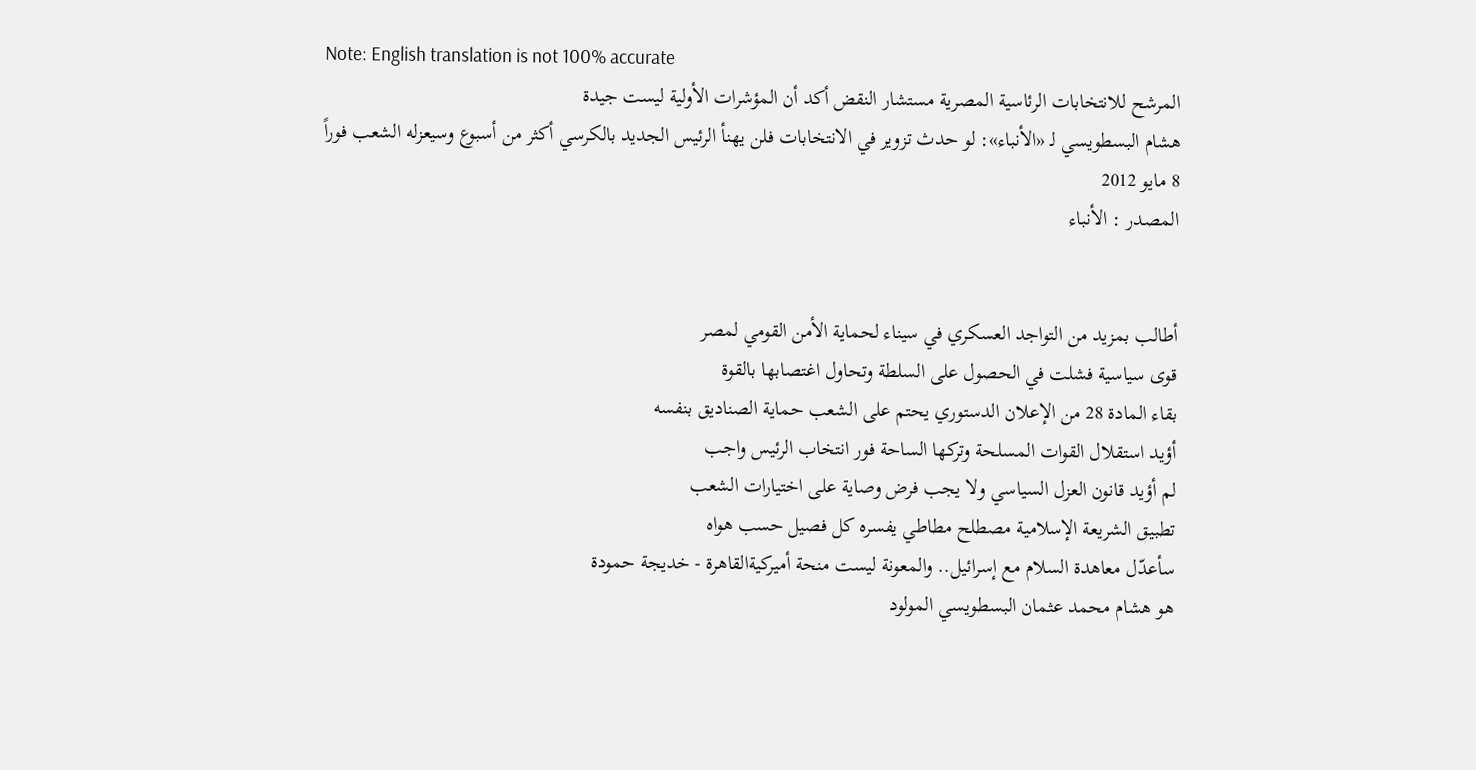Note: English translation is not 100% accurate
المرشح للانتخابات الرئاسية المصرية مستشار النقض أكد أن المؤشرات الأولية ليست جيدة
هشام البسطويسي لـ «الأنباء»: لو حدث تزوير في الانتخابات فلن يهنأ الرئيس الجديد بالكرسي أكثر من أسبوع وسيعزله الشعب فوراً
8 مايو 2012
المصدر : الأنباء


أطالب بمزيد من التواجد العسكري في سيناء لحماية الأمن القومي لمصر
قوى سياسية فشلت في الحصول على السلطة وتحاول اغتصابها بالقوة
بقاء المادة 28 من الإعلان الدستوري يحتم على الشعب حماية الصناديق بنفسه
أؤيد استقلال القوات المسلحة وتركها الساحة فور انتخاب الرئيس واجب
لم أؤيد قانون العزل السياسي ولا يجب فرض وصاية على اختيارات الشعب
تطبيق الشريعة الإسلامية مصطلح مطاطي يفسره كل فصيل حسب هواه
سأعدّل معاهدة السلام مع إسرائيل.. والمعونة ليست منحة أميركيةالقاهرة - خديجة حمودة
هو هشام محمد عثمان البسطويسي المولود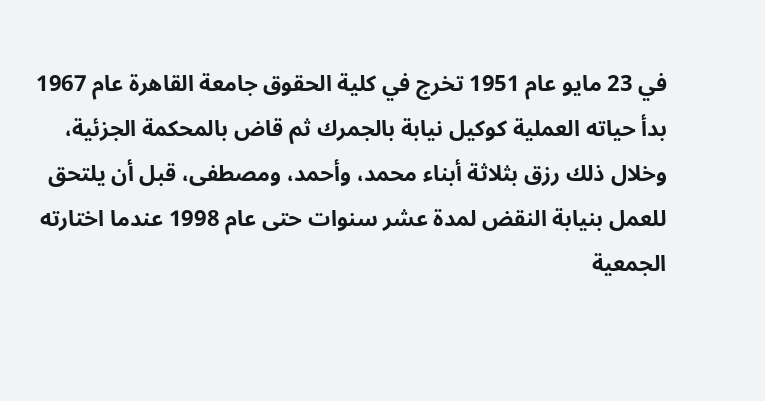في 23 مايو عام 1951 تخرج في كلية الحقوق جامعة القاهرة عام 1967 بدأ حياته العملية كوكيل نيابة بالجمرك ثم قاض بالمحكمة الجزئية، وخلال ذلك رزق بثلاثة أبناء محمد، وأحمد، ومصطفى، قبل أن يلتحق للعمل بنيابة النقض لمدة عشر سنوات حتى عام 1998 عندما اختارته الجمعية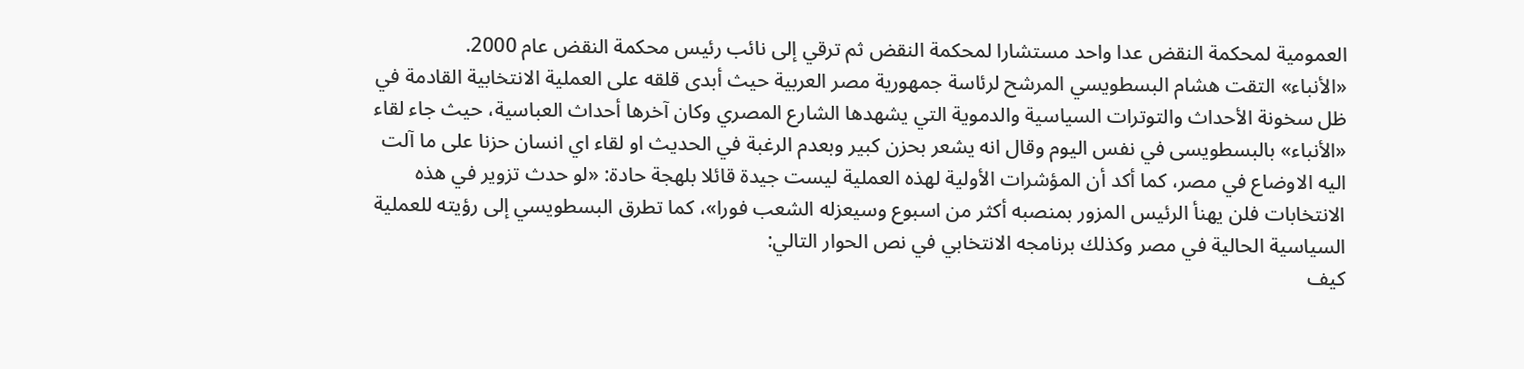العمومية لمحكمة النقض عدا واحد مستشارا لمحكمة النقض ثم ترقي إلى نائب رئيس محكمة النقض عام 2000.
«الأنباء» التقت هشام البسطويسي المرشح لرئاسة جمهورية مصر العربية حيث أبدى قلقه على العملية الانتخابية القادمة في ظل سخونة الأحداث والتوترات السياسية والدموية التي يشهدها الشارع المصري وكان آخرها أحداث العباسية، حيث جاء لقاء «الأنباء» بالبسطويسى في نفس اليوم وقال انه يشعر بحزن كبير وبعدم الرغبة في الحديث او لقاء اي انسان حزنا على ما آلت اليه الاوضاع في مصر، كما أكد أن المؤشرات الأولية لهذه العملية ليست جيدة قائلا بلهجة حادة: «لو حدث تزوير في هذه الانتخابات فلن يهنأ الرئيس المزور بمنصبه أكثر من اسبوع وسيعزله الشعب فورا»، كما تطرق البسطويسي إلى رؤيته للعملية السياسية الحالية في مصر وكذلك برنامجه الانتخابي في نص الحوار التالي:
كيف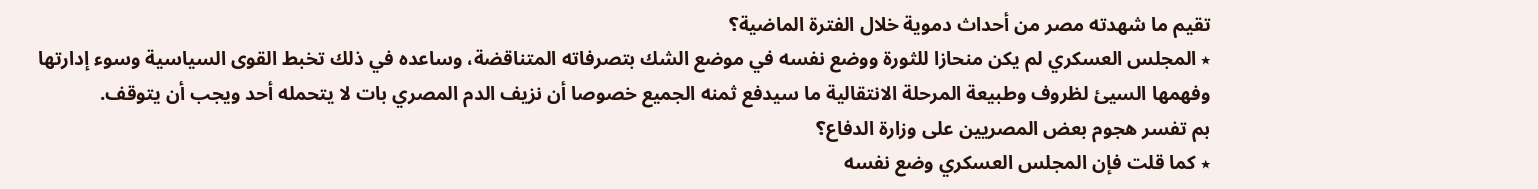تقيم ما شهدته مصر من أحداث دموية خلال الفترة الماضية؟
٭ المجلس العسكري لم يكن منحازا للثورة ووضع نفسه في موضع الشك بتصرفاته المتناقضة، وساعده في ذلك تخبط القوى السياسية وسوء إدارتها وفهمها السيئ لظروف وطبيعة المرحلة الانتقالية ما سيدفع ثمنه الجميع خصوصا أن نزيف الدم المصري بات لا يتحمله أحد ويجب أن يتوقف.
بم تفسر هجوم بعض المصريين على وزارة الدفاع؟
٭ كما قلت فإن المجلس العسكري وضع نفسه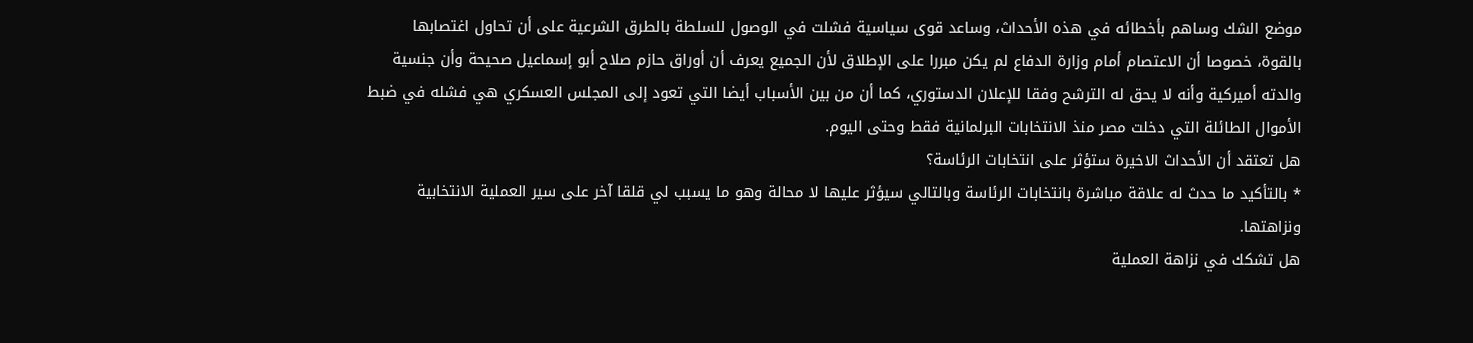موضع الشك وساهم بأخطائه في هذه الأحداث، وساعد قوى سياسية فشلت في الوصول للسلطة بالطرق الشرعية على أن تحاول اغتصابها بالقوة، خصوصا أن الاعتصام أمام وزارة الدفاع لم يكن مبررا على الإطلاق لأن الجميع يعرف أن أوراق حازم صلاح أبو إسماعيل صحيحة وأن جنسية والدته أميركية وأنه لا يحق له الترشح وفقا للإعلان الدستوري، كما أن من بين الأسباب أيضا التي تعود إلى المجلس العسكري هي فشله في ضبط الأموال الطائلة التي دخلت مصر منذ الانتخابات البرلمانية فقط وحتى اليوم.
هل تعتقد أن الأحداث الاخيرة ستؤثر على انتخابات الرئاسة؟
٭ بالتأكيد ما حدث له علاقة مباشرة بانتخابات الرئاسة وبالتالي سيؤثر عليها لا محالة وهو ما يسبب لي قلقا آخر على سير العملية الانتخابية ونزاهتها.
هل تشكك في نزاهة العملية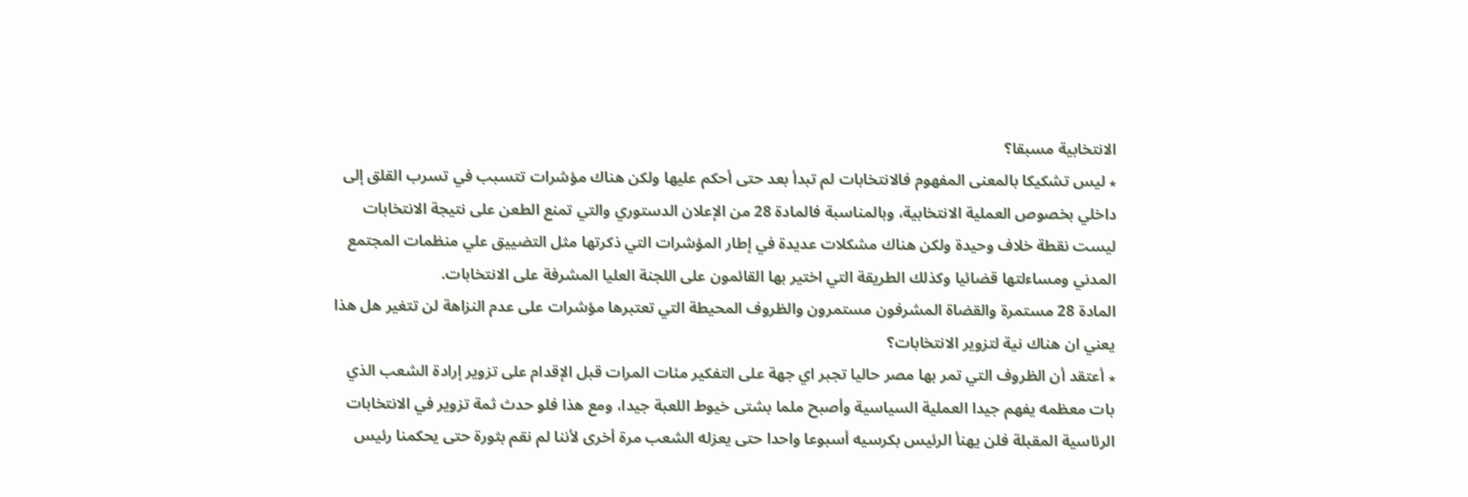الانتخابية مسبقا؟
٭ ليس تشكيكا بالمعنى المفهوم فالانتخابات لم تبدأ بعد حتى أحكم عليها ولكن هناك مؤشرات تتسبب في تسرب القلق إلى داخلي بخصوص العملية الانتخابية، وبالمناسبة فالمادة 28 من الإعلان الدستوري والتي تمنع الطعن على نتيجة الانتخابات ليست نقطة خلاف وحيدة ولكن هناك مشكلات عديدة في إطار المؤشرات التي ذكرتها مثل التضييق علي منظمات المجتمع المدني ومساءلتها قضائيا وكذلك الطريقة التي اختير بها القائمون على اللجنة العليا المشرفة على الانتخابات.
المادة 28 مستمرة والقضاة المشرفون مستمرون والظروف المحيطة التي تعتبرها مؤشرات على عدم النزاهة لن تتغير هل هذا يعني ان هناك نية لتزوير الانتخابات؟
٭ أعتقد أن الظروف التي تمر بها مصر حاليا تجبر اي جهة على التفكير مئات المرات قبل الإقدام على تزوير إرادة الشعب الذي بات معظمه يفهم جيدا العملية السياسية وأصبح ملما بشتى خيوط اللعبة جيدا، ومع هذا فلو حدث ثمة تزوير في الانتخابات الرئاسية المقبلة فلن يهنأ الرئيس بكرسيه أسبوعا واحدا حتى يعزله الشعب مرة أخرى لأننا لم نقم بثورة حتى يحكمنا رئيس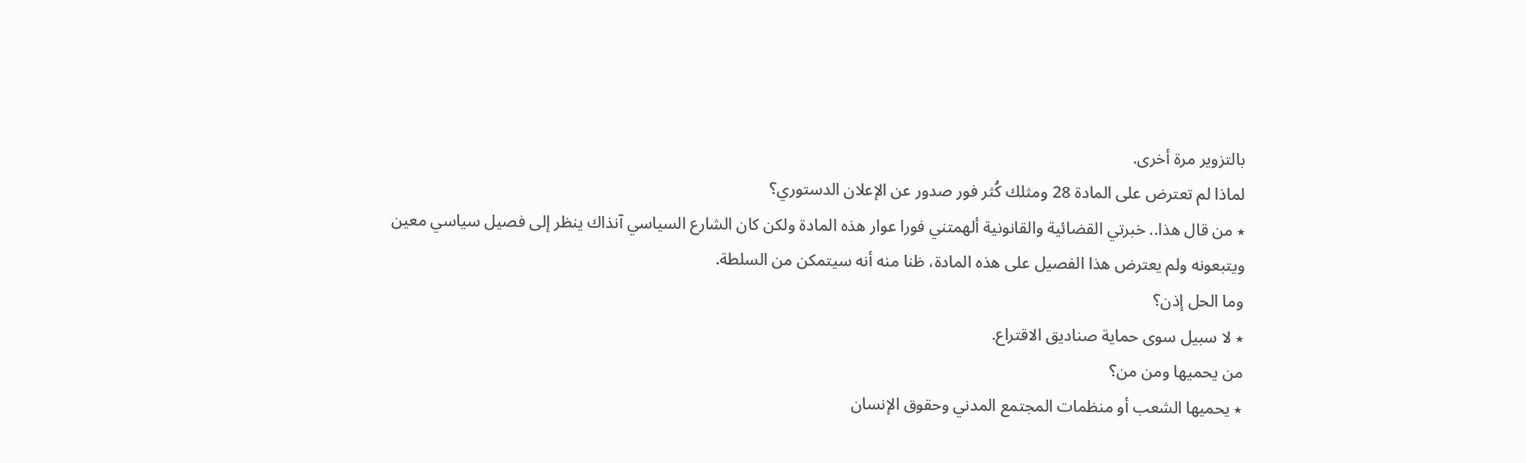بالتزوير مرة أخرى.
لماذا لم تعترض على المادة 28 ومثلك كُثر فور صدور عن الإعلان الدستوري؟
٭ من قال هذا.. خبرتي القضائية والقانونية ألهمتني فورا عوار هذه المادة ولكن كان الشارع السياسي آنذاك ينظر إلى فصيل سياسي معين ويتبعونه ولم يعترض هذا الفصيل على هذه المادة، ظنا منه أنه سيتمكن من السلطة.
وما الحل إذن؟
٭ لا سبيل سوى حماية صناديق الاقتراع.
من يحميها ومن من؟
٭ يحميها الشعب أو منظمات المجتمع المدني وحقوق الإنسان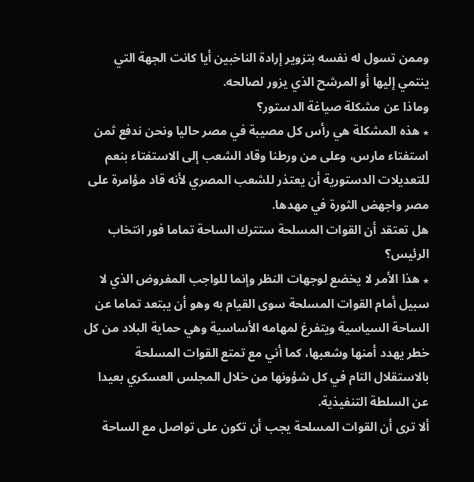وممن تسول له نفسه بتزوير إرادة الناخبين أيا كانت الجهة التي ينتمي إليها أو المرشح الذي يزور لصالحه.
وماذا عن مشكلة صياغة الدستور؟
٭ هذه المشكلة هي رأس كل مصيبة في مصر حاليا ونحن ندفع ثمن استفتاء مارس، وعلى من ورطنا وقاد الشعب إلى الاستفتاء بنعم للتعديلات الدستورية أن يعتذر للشعب المصري لأنه قاد مؤامرة على مصر واجهض الثورة في مهدها.
هل تعتقد أن القوات المسلحة ستترك الساحة تماما فور انتخاب الرئيس؟
٭ هذا الأمر لا يخضع لوجهات النظر وإنما للواجب المفروض الذي لا سبيل أمام القوات المسلحة سوى القيام به وهو أن يبتعد تماما عن الساحة السياسية ويتفرغ لمهامه الأساسية وهي حماية البلاد من كل خطر يهدد أمنها وشعبها، كما أني مع تمتع القوات المسلحة بالاستقلال التام في كل شؤونها من خلال المجلس العسكري بعيدا عن السلطة التنفيذية.
ألا ترى أن القوات المسلحة يجب أن تكون على تواصل مع الساحة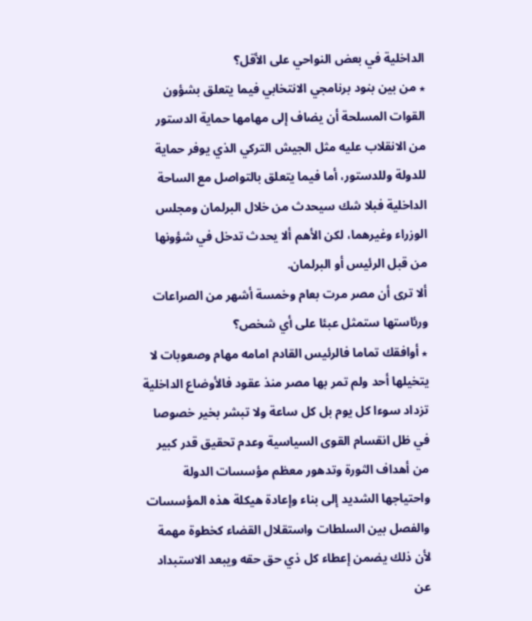الداخلية في بعض النواحي على الأقل؟
٭ من بين بنود برنامجي الانتخابي فيما يتعلق بشؤون القوات المسلحة أن يضاف إلى مهامها حماية الدستور من الانقلاب عليه مثل الجيش التركي الذي يوفر حماية للدولة وللدستور، أما فيما يتعلق بالتواصل مع الساحة الداخلية فبلا شك سيحدث من خلال البرلمان ومجلس الوزراء وغيرهما، لكن الأهم ألا يحدث تدخل في شؤونها من قبل الرئيس أو البرلمان.
ألا ترى أن مصر مرت بعام وخمسة أشهر من الصراعات ورئاستها ستمثل عبئا على أي شخص؟
٭ أوافقك تماما فالرئيس القادم امامه مهام وصعوبات لا يتخيلها أحد ولم تمر بها مصر منذ عقود فالأوضاع الداخلية تزداد سوءا كل يوم بل كل ساعة ولا تبشر بخير خصوصا في ظل انقسام القوى السياسية وعدم تحقيق قدر كبير من أهداف الثورة وتدهور معظم مؤسسات الدولة واحتياجها الشديد إلى بناء وإعادة هيكلة هذه المؤسسات والفصل بين السلطات واستقلال القضاء كخطوة مهمة لأن ذلك يضمن إعطاء كل ذي حق حقه ويبعد الاستبداد عن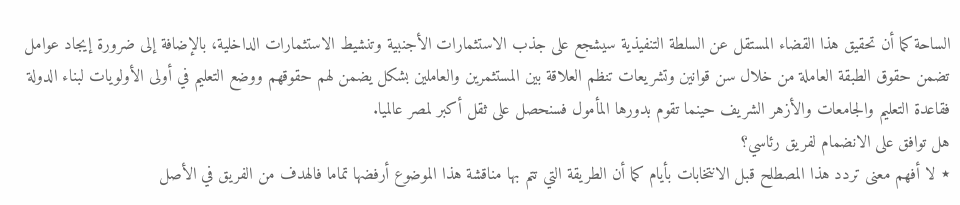الساحة كما أن تحقيق هذا القضاء المستقل عن السلطة التنفيذية سيشجع على جذب الاستثمارات الأجنبية وتنشيط الاستثمارات الداخلية، بالإضافة إلى ضرورة إيجاد عوامل تضمن حقوق الطبقة العاملة من خلال سن قوانين وتشريعات تنظم العلاقة بين المستثمرين والعاملين بشكل يضمن لهم حقوقهم ووضع التعليم في أولى الأولويات لبناء الدولة فقاعدة التعليم والجامعات والأزهر الشريف حينما تقوم بدورها المأمول فسنحصل على ثقل أكبر لمصر عالميا.
هل توافق على الانضمام لفريق رئاسي؟
٭ لا أفهم معنى تردد هذا المصطلح قبل الانتخابات بأيام كما أن الطريقة التي تتم بها مناقشة هذا الموضوع أرفضها تماما فالهدف من الفريق في الأصل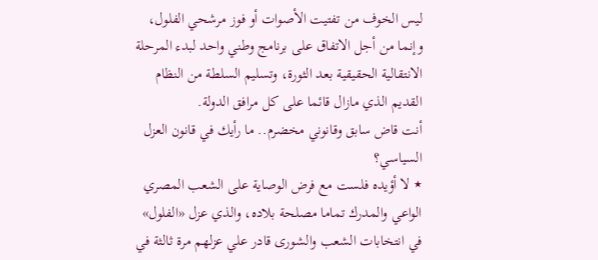ليس الخوف من تفتيت الأصوات أو فوز مرشحي الفلول، وإنما من أجل الاتفاق على برنامج وطني واحد لبدء المرحلة الانتقالية الحقيقية بعد الثورة، وتسليم السلطة من النظام القديم الذي مازال قائما على كل مرافق الدولة.
أنت قاض سابق وقانوني مخضرم.. ما رأيك في قانون العزل السياسي؟
٭ لا أؤيده فلست مع فرض الوصاية على الشعب المصري الواعي والمدرك تماما مصلحة بلاده، والذي عزل «الفلول» في انتخابات الشعب والشورى قادر علي عزلهم مرة ثالثة في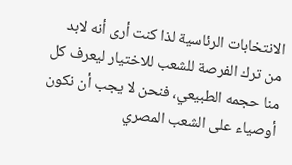الانتخابات الرئاسية لذا كنت أرى أنه لابد من ترك الفرصة للشعب للاختيار ليعرف كل منا حجمه الطبيعي، فنحن لا يجب أن نكون أوصياء على الشعب المصري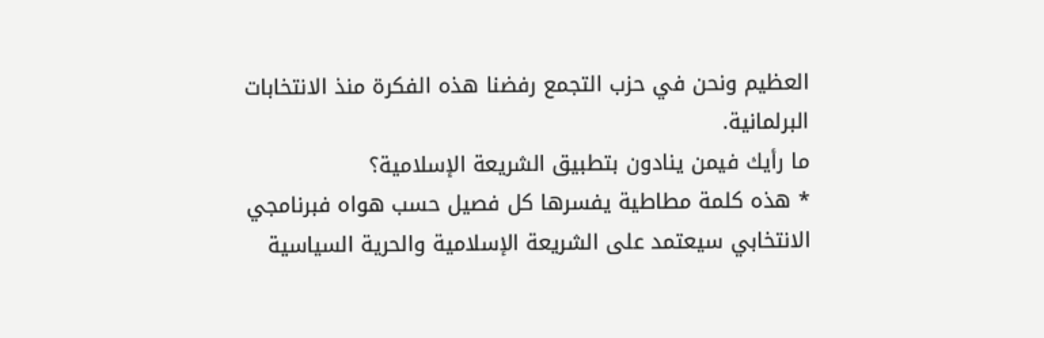العظيم ونحن في حزب التجمع رفضنا هذه الفكرة منذ الانتخابات البرلمانية.
ما رأيك فيمن ينادون بتطبيق الشريعة الإسلامية؟
٭ هذه كلمة مطاطية يفسرها كل فصيل حسب هواه فبرنامجي الانتخابي سيعتمد على الشريعة الإسلامية والحرية السياسية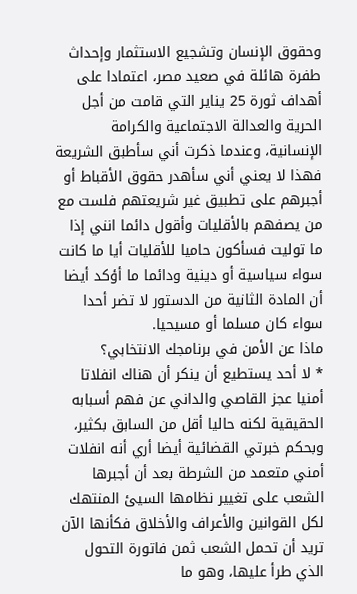وحقوق الإنسان وتشجيع الاستثمار وإحداث طفرة هائلة في صعيد مصر، اعتمادا على أهداف ثورة 25 يناير التي قامت من أجل الحرية والعدالة الاجتماعية والكرامة الإنسانية، وعندما ذكرت أني سأطبق الشريعة فهذا لا يعني أني سأهدر حقوق الأقباط أو أجبرهم على تطبيق غير شريعتهم فلست مع من يصفهم بالأقليات وأقول دائما انني إذا ما توليت فسأكون حاميا للأقليات أيا ما كانت سواء سياسية أو دينية ودائما ما أؤكد أيضا أن المادة الثانية من الدستور لا تضر أحدا سواء كان مسلما أو مسيحيا.
ماذا عن الأمن في برنامجك الانتخابي؟
٭ لا أحد يستطيع أن ينكر أن هناك انفلاتا أمنيا عجز القاصي والداني عن فهم أسبابه الحقيقية لكنه حاليا أقل من السابق بكثير، وبحكم خبرتي القضائية أيضا أري أنه انفلات أمني متعمد من الشرطة بعد أن أجبرها الشعب على تغيير نظامها السيئ المنتهك لكل القوانين والأعراف والأخلاق فكأنها الآن تريد أن تحمل الشعب ثمن فاتورة التحول الذي طرأ عليها، وهو ما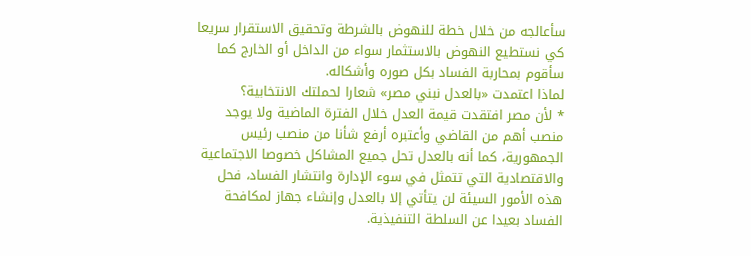سأعالجه من خلال خطة للنهوض بالشرطة وتحقيق الاستقرار سريعا كي نستطيع النهوض بالاستثمار سواء من الداخل أو الخارج كما سأقوم بمحاربة الفساد بكل صوره وأشكاله.
لماذا اعتمدت «بالعدل نبني مصر» شعارا لحملتك الانتخابية؟
٭ لأن مصر افتقدت قيمة العدل خلال الفترة الماضية ولا يوجد منصب أهم من القاضي وأعتبره أرفع شأنا من منصب رئيس الجمهورية، كما أنه بالعدل تحل جميع المشاكل خصوصا الاجتماعية والاقتصادية التي تتمثل في سوء الإدارة وانتشار الفساد، فحل هذه الأمور السيئة لن يتأتي إلا بالعدل وإنشاء جهاز لمكافحة الفساد بعيدا عن السلطة التنفيذية.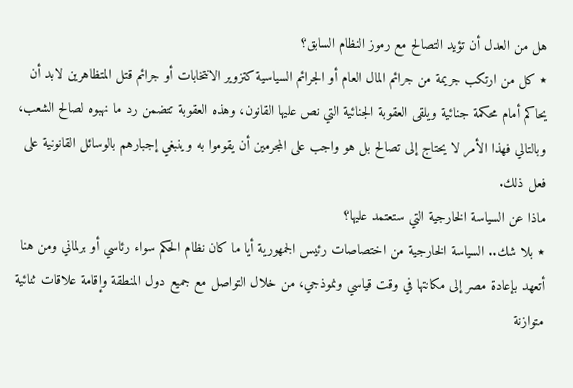هل من العدل أن تؤيد التصالح مع رموز النظام السابق؟
٭ كل من ارتكب جريمة من جرائم المال العام أو الجرائم السياسية كتزوير الانتخابات أو جرائم قتل المتظاهرين لابد أن يحاكم أمام محكمة جنائية ويلقى العقوبة الجنائية التي نص عليها القانون، وهذه العقوبة تتضمن رد ما نهبوه لصالح الشعب، وبالتالي فهذا الأمر لا يحتاج إلى تصالح بل هو واجب على المجرمين أن يقوموا به وينبغي إجبارهم بالوسائل القانونية على فعل ذلك.
ماذا عن السياسة الخارجية التي ستعتمد عليها؟
٭ بلا شك.. السياسة الخارجية من اختصاصات رئيس الجمهورية أيا ما كان نظام الحكم سواء رئاسي أو برلماني ومن هنا أتعهد بإعادة مصر إلى مكانتها في وقت قياسي ونموذجي، من خلال التواصل مع جميع دول المنطقة وإقامة علاقات ثنائية متوازنة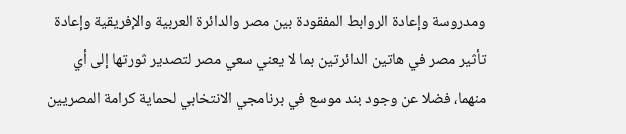ومدروسة وإعادة الروابط المفقودة بين مصر والدائرة العربية والإفريقية وإعادة تأثير مصر في هاتين الدائرتين بما لا يعني سعي مصر لتصدير ثورتها إلى أي منهما، فضلا عن وجود بند موسع في برنامجي الانتخابي لحماية كرامة المصريين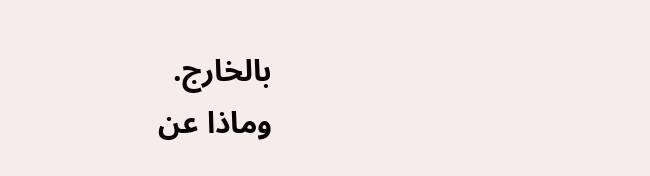بالخارج.
وماذا عن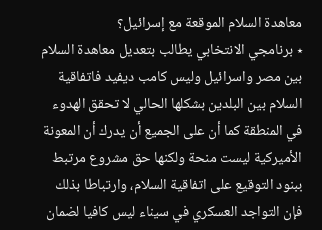معاهدة السلام الموقعة مع إسرائيل؟
٭ برنامجي الانتخابي يطالب بتعديل معاهدة السلام بين مصر واسرائيل وليس كامب ديفيد فاتفاقية السلام بين البلدين بشكلها الحالي لا تحقق الهدوء في المنطقة كما أن على الجميع أن يدرك أن المعونة الأميركية ليست منحة ولكنها حق مشروع مرتبط ببنود التوقيع على اتفاقية السلام، وارتباطا بذلك فإن التواجد العسكري في سيناء ليس كافيا لضمان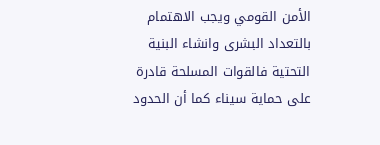الأمن القومي ويجب الاهتمام بالتعداد البشرى وانشاء البنية التحتية فالقوات المسلحة قادرة على حماية سيناء كما أن الحدود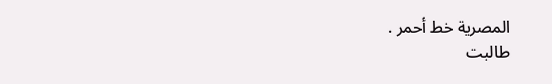المصرية خط أحمر .
طالبت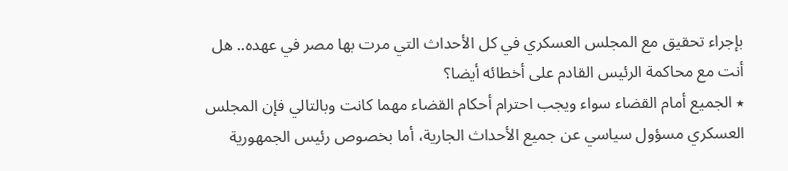بإجراء تحقيق مع المجلس العسكري في كل الأحداث التي مرت بها مصر في عهده.. هل أنت مع محاكمة الرئيس القادم على أخطائه أيضا؟
٭ الجميع أمام القضاء سواء ويجب احترام أحكام القضاء مهما كانت وبالتالي فإن المجلس العسكري مسؤول سياسي عن جميع الأحداث الجارية، أما بخصوص رئيس الجمهورية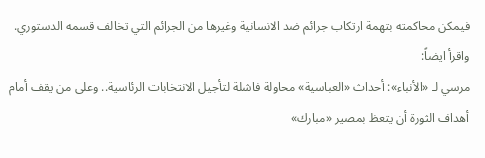فيمكن محاكمته بتهمة ارتكاب جرائم ضد الانسانية وغيرها من الجرائم التي تخالف قسمه الدستوري.
واقرأ ايضاً:
مرسي لـ «الأنباء»: أحداث «العباسية» محاولة فاشلة لتأجيل الانتخابات الرئاسية.. وعلى من يقف أمام أهداف الثورة أن يتعظ بمصير «مبارك»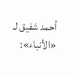أحمد شفيق لـ «الأنباء»: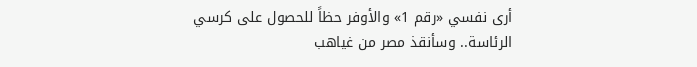أرى نفسي «رقم 1» والأوفر حظاً للحصول على كرسي الرئاسة.. وسأنقذ مصر من غياهب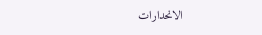الانحدارات